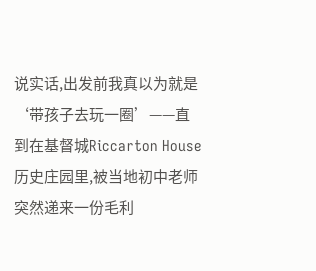说实话,出发前我真以为就是‘带孩子去玩一圈’——直到在基督城Riccarton House历史庄园里,被当地初中老师突然递来一份毛利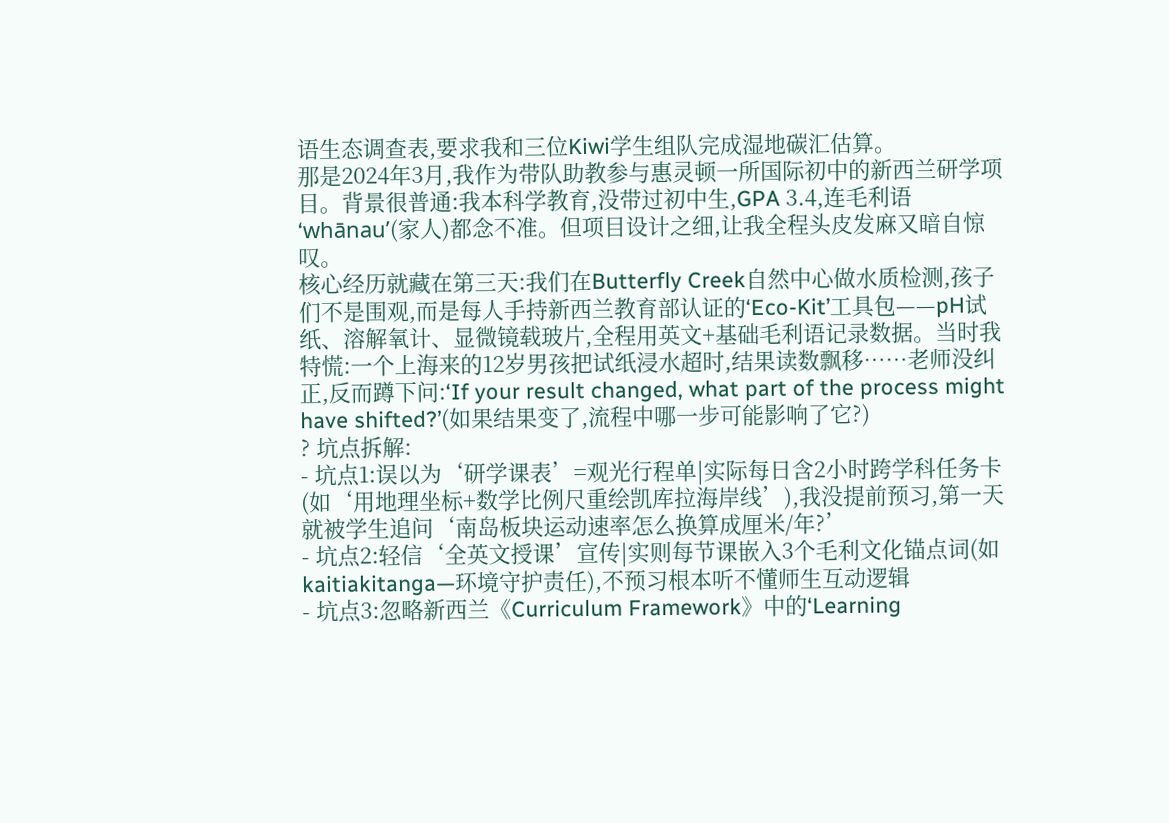语生态调查表,要求我和三位Kiwi学生组队完成湿地碳汇估算。
那是2024年3月,我作为带队助教参与惠灵顿一所国际初中的新西兰研学项目。背景很普通:我本科学教育,没带过初中生,GPA 3.4,连毛利语‘whānau’(家人)都念不准。但项目设计之细,让我全程头皮发麻又暗自惊叹。
核心经历就藏在第三天:我们在Butterfly Creek自然中心做水质检测,孩子们不是围观,而是每人手持新西兰教育部认证的‘Eco-Kit’工具包——pH试纸、溶解氧计、显微镜载玻片,全程用英文+基础毛利语记录数据。当时我特慌:一个上海来的12岁男孩把试纸浸水超时,结果读数飘移……老师没纠正,反而蹲下问:‘If your result changed, what part of the process might have shifted?’(如果结果变了,流程中哪一步可能影响了它?)
? 坑点拆解:
- 坑点1:误以为‘研学课表’=观光行程单|实际每日含2小时跨学科任务卡(如‘用地理坐标+数学比例尺重绘凯库拉海岸线’),我没提前预习,第一天就被学生追问‘南岛板块运动速率怎么换算成厘米/年?’
- 坑点2:轻信‘全英文授课’宣传|实则每节课嵌入3个毛利文化锚点词(如kaitiakitanga—环境守护责任),不预习根本听不懂师生互动逻辑
- 坑点3:忽略新西兰《Curriculum Framework》中的‘Learning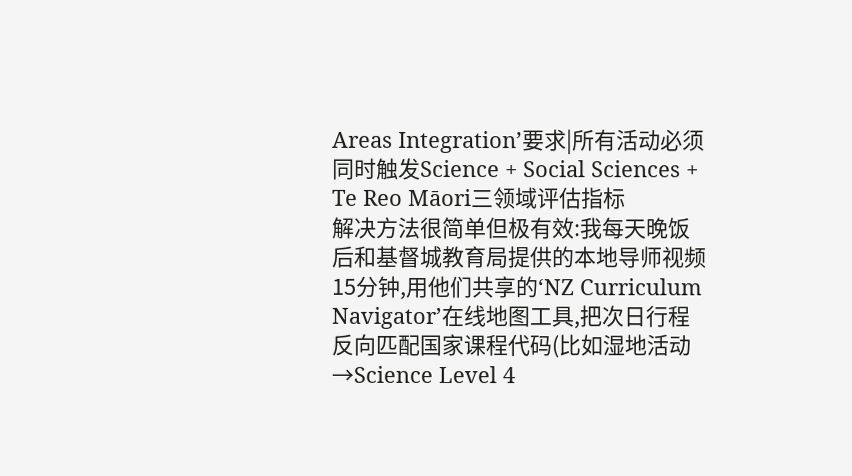Areas Integration’要求|所有活动必须同时触发Science + Social Sciences + Te Reo Māori三领域评估指标
解决方法很简单但极有效:我每天晚饭后和基督城教育局提供的本地导师视频15分钟,用他们共享的‘NZ Curriculum Navigator’在线地图工具,把次日行程反向匹配国家课程代码(比如湿地活动→Science Level 4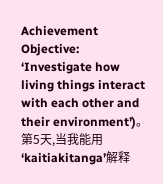Achievement Objective: ‘Investigate how living things interact with each other and their environment’)。第5天,当我能用‘kaitiakitanga’解释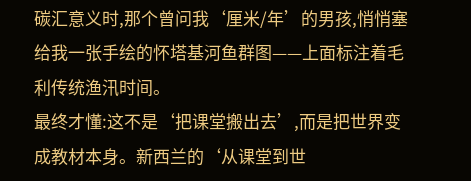碳汇意义时,那个曾问我‘厘米/年’的男孩,悄悄塞给我一张手绘的怀塔基河鱼群图——上面标注着毛利传统渔汛时间。
最终才懂:这不是‘把课堂搬出去’,而是把世界变成教材本身。新西兰的‘从课堂到世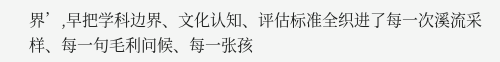界’,早把学科边界、文化认知、评估标准全织进了每一次溪流采样、每一句毛利问候、每一张孩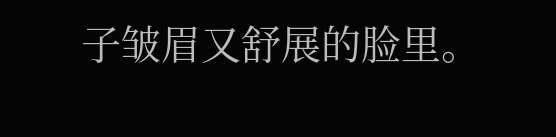子皱眉又舒展的脸里。